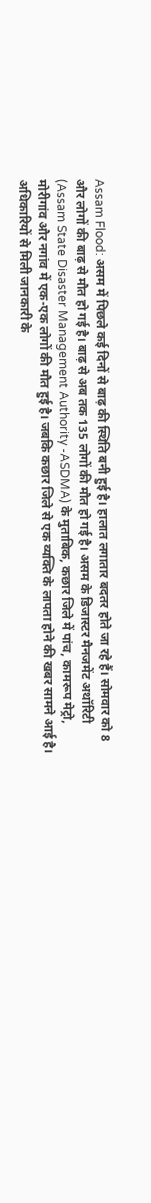Assam Flood: असम में पिछले कई दिनों से बाढ़ की स्थिति बनी हुई है। हालात लगातार बदतर होते जा रहे हैं। सोमवार को 8 और लोगों की बाढ़ से मौत हो गई है। बाढ़ से अब तक 135 लोगों की मौत हो गई है। असम के डिजास्टर मैनजमेंट अथॉरिटी (Assam State Disaster Management Authority -ASDMA) के मुताबिक, कछार जिले में पांच, कामरूप मेट्रो, मोरीगांव और नगांव में एक-एक लोगों की मौत हुई है। जबकि कछार जिले से एक व्यक्ति के लापता होने की खबर सामने आई है।
अधिकारियों से मिली जानकारी के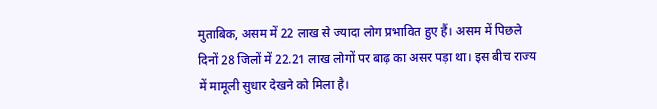मुताबिक, असम में 22 लाख से ज्यादा लोग प्रभावित हुए हैं। असम में पिछले दिनों 28 जिलों में 22.21 लाख लोगों पर बाढ़ का असर पड़ा था। इस बीच राज्य में मामूली सुधार देखने को मिला है।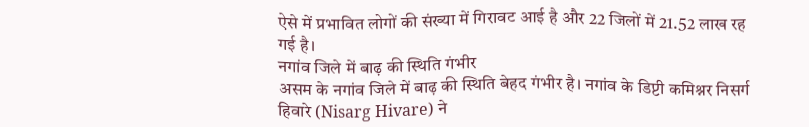ऐसे में प्रभावित लोगों की संख्या में गिरावट आई है और 22 जिलों में 21.52 लाख रह गई है।
नगांव जिले में बाढ़ की स्थिति गंभीर
असम के नगांव जिले में बाढ़ की स्थिति बेहद गंभीर है। नगांव के डिप्टी कमिश्नर निसर्ग हिवारे (Nisarg Hivare) ने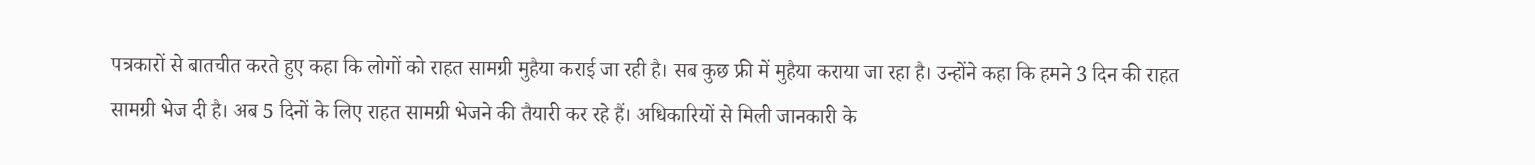पत्रकारों से बातचीत करते हुए कहा कि लोगों को राहत सामग्री मुहैया कराई जा रही है। सब कुछ फ्री में मुहैया कराया जा रहा है। उन्होंने कहा कि हमने 3 दिन की राहत सामग्री भेज दी है। अब 5 दिनों के लिए राहत सामग्री भेजने की तैयारी कर रहे हैं। अधिकारियों से मिली जानकारी के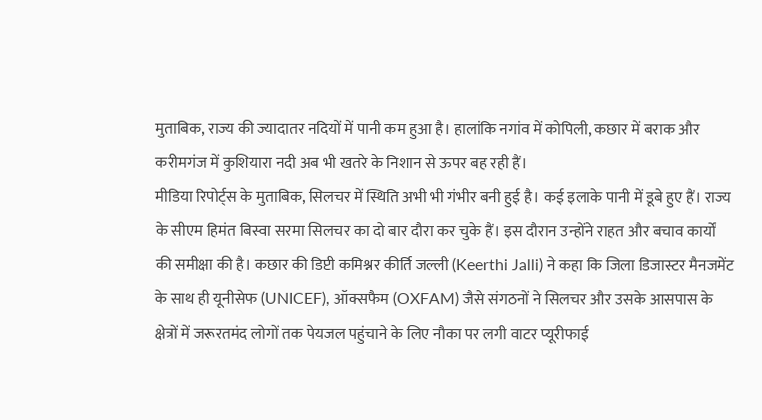मुताबिक, राज्य की ज्यादातर नदियों में पानी कम हुआ है। हालांकि नगांव में कोपिली, कछार में बराक और करीमगंज में कुशियारा नदी अब भी खतरे के निशान से ऊपर बह रही हैं।
मीडिया रिपोर्ट्स के मुताबिक, सिलचर में स्थिति अभी भी गंभीर बनी हुई है। कई इलाके पानी में डूबे हुए हैं। राज्य के सीएम हिमंत बिस्वा सरमा सिलचर का दो बार दौरा कर चुके हैं। इस दौरान उन्होंने राहत और बचाव कार्यों की समीक्षा की है। कछार की डिप्टी कमिश्नर कीर्ति जल्ली (Keerthi Jalli) ने कहा कि जिला डिजास्टर मैनजमेंट के साथ ही यूनीसेफ (UNICEF), ऑक्सफैम (OXFAM) जैसे संगठनों ने सिलचर और उसके आसपास के क्षेत्रों में जरूरतमंद लोगों तक पेयजल पहुंचाने के लिए नौका पर लगी वाटर प्यूरीफाई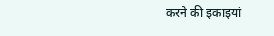करने की इकाइयां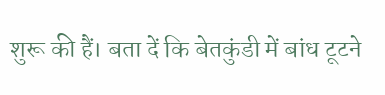शुरू की हैं। बता दें कि बेतकुंडी में बांध टूटने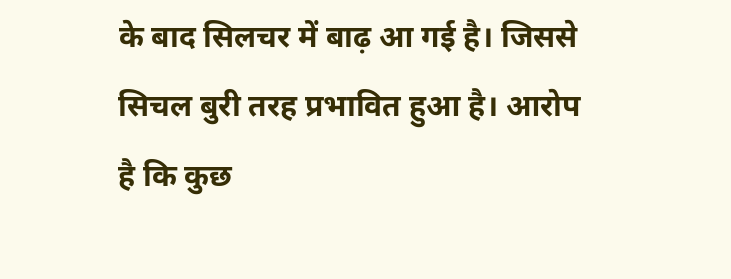के बाद सिलचर में बाढ़ आ गई है। जिससे सिचल बुरी तरह प्रभावित हुआ है। आरोप है कि कुछ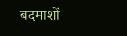बदमाशों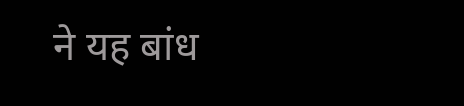ने यह बांध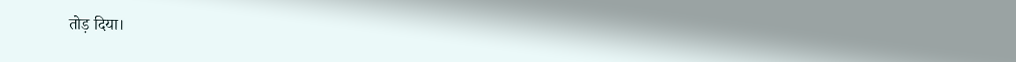तोड़ दिया।